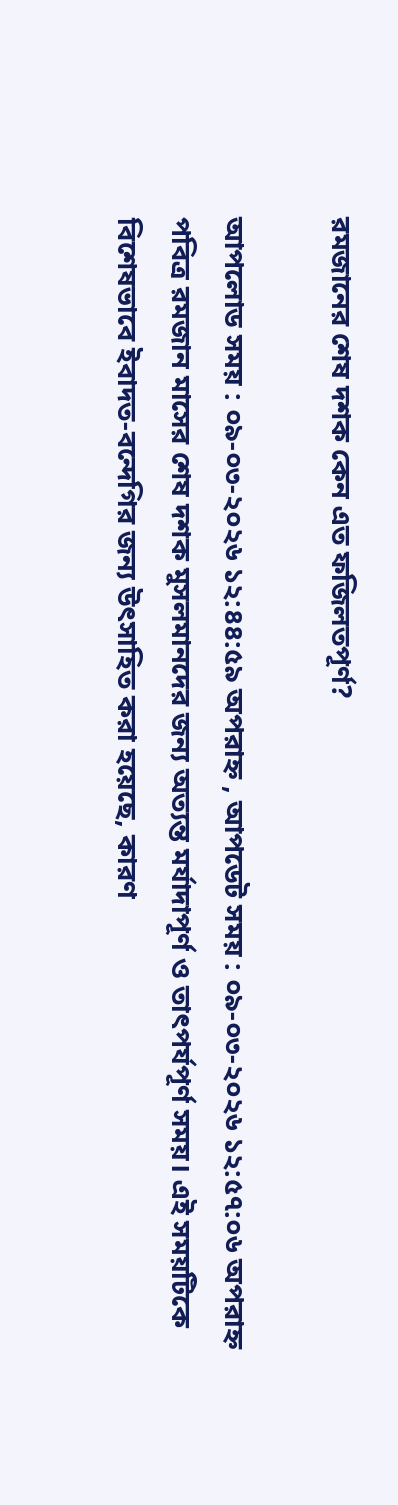রমজানের শেষ দশক কেন এত ফজিলতপূর্ণ?

আপলোড সময় : ০৯-০৩-২০২৬ ১২:৪৪:৫৯ অপরাহ্ন , আপডেট সময় : ০৯-০৩-২০২৬ ১২:৫৭:০৬ অপরাহ্ন
পবিত্র রমজান মাসের শেষ দশক মুসলমানদের জন্য অত্যন্ত মর্যাদাপূর্ণ ও তাৎপর্যপূর্ণ সময়। এই সময়টিকে বিশেষভাবে ইবাদত-বন্দেগির জন্য উৎসাহিত করা হয়েছে, কারণ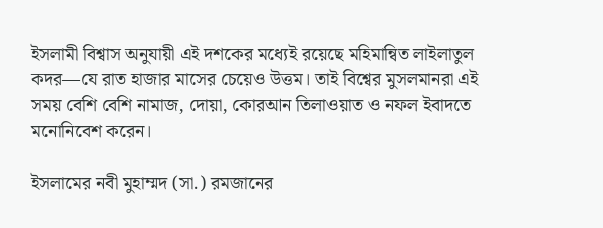ইসলামী বিশ্বাস অনুযায়ী এই দশকের মধ্যেই রয়েছে মহিমান্বিত লাইলাতুল কদর—যে রাত হাজার মাসের চেয়েও উত্তম। তাই বিশ্বের মুসলমানরা এই সময় বেশি বেশি নামাজ, দোয়া, কোরআন তিলাওয়াত ও নফল ইবাদতে মনোনিবেশ করেন।

ইসলামের নবী মুহাম্মদ (সা.) রমজানের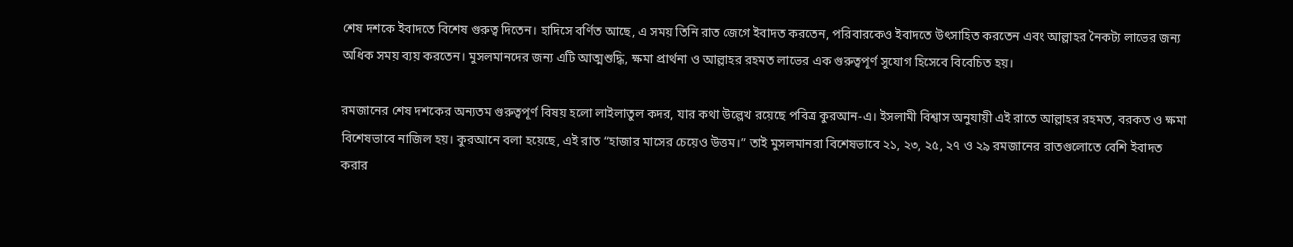শেষ দশকে ইবাদতে বিশেষ গুরুত্ব দিতেন। হাদিসে বর্ণিত আছে, এ সময় তিনি রাত জেগে ইবাদত করতেন, পরিবারকেও ইবাদতে উৎসাহিত করতেন এবং আল্লাহর নৈকট্য লাভের জন্য অধিক সময় ব্যয় করতেন। মুসলমানদের জন্য এটি আত্মশুদ্ধি, ক্ষমা প্রার্থনা ও আল্লাহর রহমত লাভের এক গুরুত্বপূর্ণ সুযোগ হিসেবে বিবেচিত হয়।

রমজানের শেষ দশকের অন্যতম গুরুত্বপূর্ণ বিষয় হলো লাইলাতুল কদর, যার কথা উল্লেখ রয়েছে পবিত্র কুরআন-এ। ইসলামী বিশ্বাস অনুযায়ী এই রাতে আল্লাহর রহমত, বরকত ও ক্ষমা বিশেষভাবে নাজিল হয়। কুরআনে বলা হয়েছে, এই রাত “হাজার মাসের চেয়েও উত্তম।” তাই মুসলমানরা বিশেষভাবে ২১, ২৩, ২৫, ২৭ ও ২৯ রমজানের রাতগুলোতে বেশি ইবাদত করার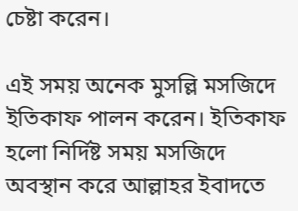চেষ্টা করেন।

এই সময় অনেক মুসল্লি মসজিদে ইতিকাফ পালন করেন। ইতিকাফ হলো নির্দিষ্ট সময় মসজিদে অবস্থান করে আল্লাহর ইবাদতে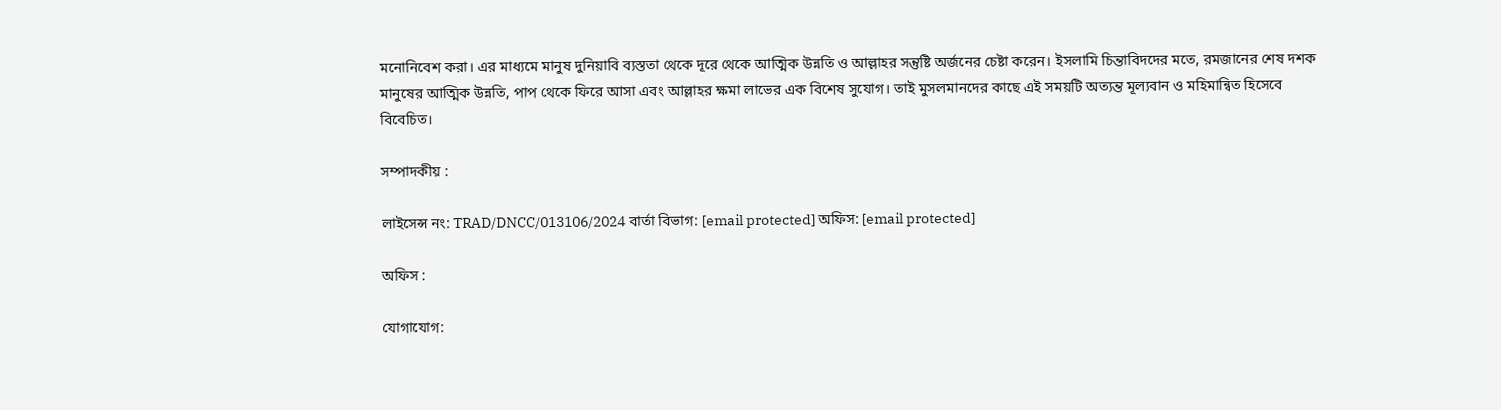মনোনিবেশ করা। এর মাধ্যমে মানুষ দুনিয়াবি ব্যস্ততা থেকে দূরে থেকে আত্মিক উন্নতি ও আল্লাহর সন্তুষ্টি অর্জনের চেষ্টা করেন। ইসলামি চিন্তাবিদদের মতে, রমজানের শেষ দশক মানুষের আত্মিক উন্নতি, পাপ থেকে ফিরে আসা এবং আল্লাহর ক্ষমা লাভের এক বিশেষ সুযোগ। তাই মুসলমানদের কাছে এই সময়টি অত্যন্ত মূল্যবান ও মহিমান্বিত হিসেবে বিবেচিত।

সম্পাদকীয় :

লাইসেন্স নং: TRAD/DNCC/013106/2024 বার্তা বিভাগ: [email protected] অফিস: [email protected]

অফিস :

যোগাযোগ: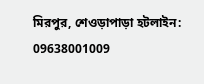মিরপুর, শেওড়াপাড়া হটলাইন: 09638001009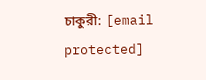চাকুরী: [email protected]